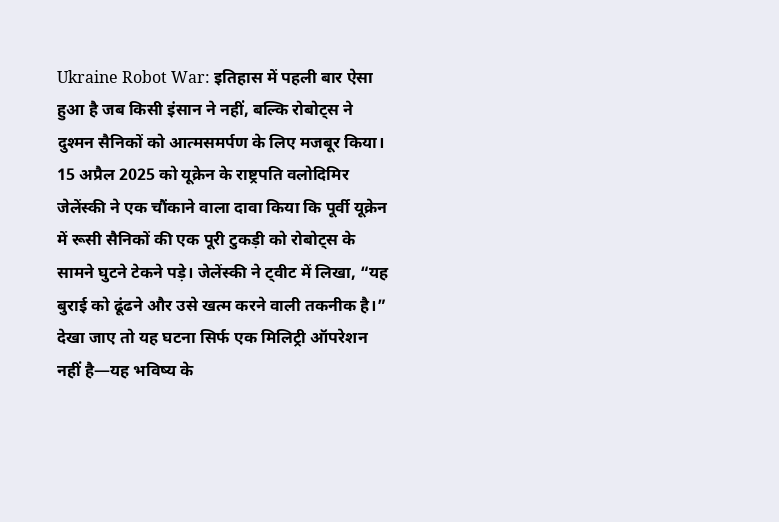Ukraine Robot War: इतिहास में पहली बार ऐसा हुआ है जब किसी इंसान ने नहीं, बल्कि रोबोट्स ने दुश्मन सैनिकों को आत्मसमर्पण के लिए मजबूर किया। 15 अप्रैल 2025 को यूक्रेन के राष्ट्रपति वलोदिमिर जेलेंस्की ने एक चौंकाने वाला दावा किया कि पूर्वी यूक्रेन में रूसी सैनिकों की एक पूरी टुकड़ी को रोबोट्स के सामने घुटने टेकने पड़े। जेलेंस्की ने ट्वीट में लिखा, “यह बुराई को ढूंढने और उसे खत्म करने वाली तकनीक है।” देखा जाए तो यह घटना सिर्फ एक मिलिट्री ऑपरेशन नहीं है—यह भविष्य के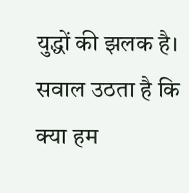युद्धों की झलक है। सवाल उठता है कि क्या हम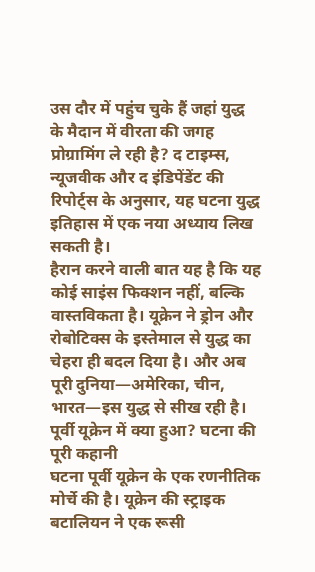उस दौर में पहुंच चुके हैं जहां युद्ध के मैदान में वीरता की जगह प्रोग्रामिंग ले रही है? द टाइम्स, न्यूजवीक और द इंडिपेंडेंट की रिपोर्ट्स के अनुसार, यह घटना युद्ध इतिहास में एक नया अध्याय लिख सकती है।
हैरान करने वाली बात यह है कि यह कोई साइंस फिक्शन नहीं, बल्कि वास्तविकता है। यूक्रेन ने ड्रोन और रोबोटिक्स के इस्तेमाल से युद्ध का चेहरा ही बदल दिया है। और अब पूरी दुनिया—अमेरिका, चीन, भारत—इस युद्ध से सीख रही है।
पूर्वी यूक्रेन में क्या हुआ? घटना की पूरी कहानी
घटना पूर्वी यूक्रेन के एक रणनीतिक मोर्चे की है। यूक्रेन की स्ट्राइक बटालियन ने एक रूसी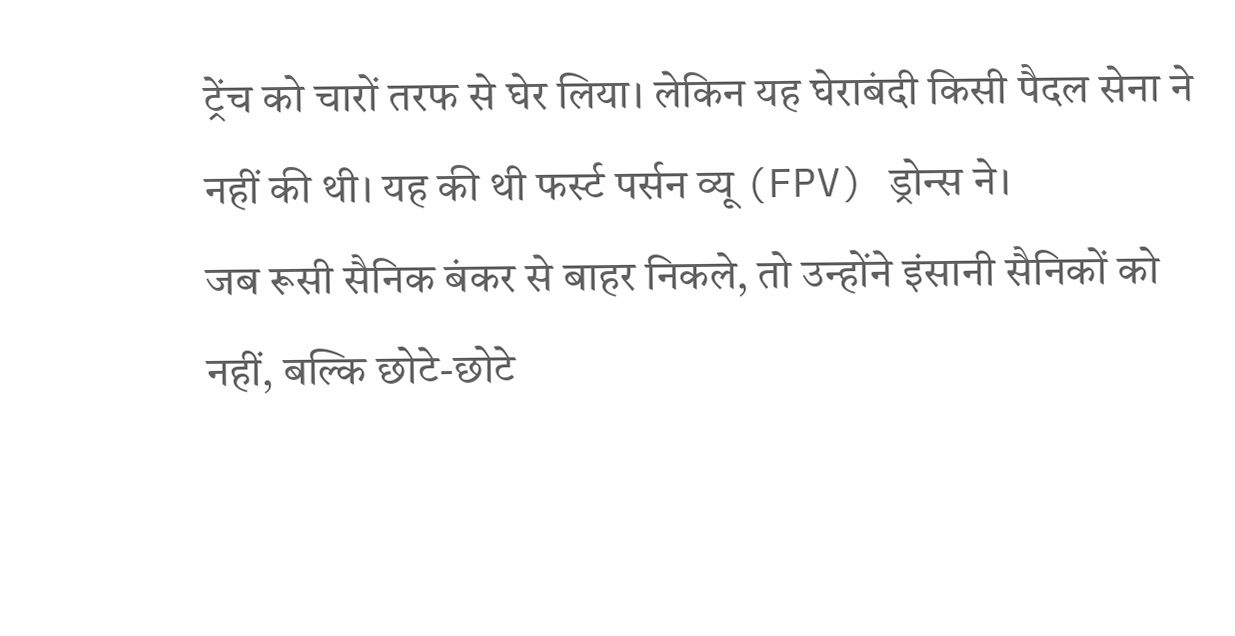ट्रेंच को चारों तरफ से घेर लिया। लेकिन यह घेराबंदी किसी पैदल सेना ने नहीं की थी। यह की थी फर्स्ट पर्सन व्यू (FPV) ड्रोन्स ने।
जब रूसी सैनिक बंकर से बाहर निकले, तो उन्होंने इंसानी सैनिकों को नहीं, बल्कि छोटे-छोटे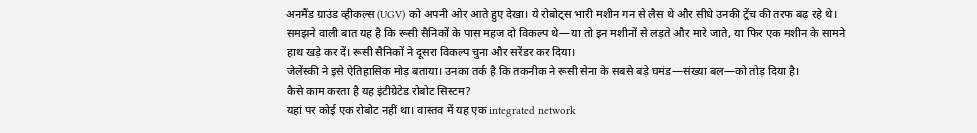अनमैंड ग्राउंड व्हीकल्स (UGV) को अपनी ओर आते हुए देखा। ये रोबोट्स भारी मशीन गन से लैस थे और सीधे उनकी ट्रेंच की तरफ बढ़ रहे थे।
समझने वाली बात यह है कि रूसी सैनिकों के पास महज दो विकल्प थे—या तो इन मशीनों से लड़ते और मारे जाते, या फिर एक मशीन के सामने हाथ खड़े कर दें। रूसी सैनिकों ने दूसरा विकल्प चुना और सरेंडर कर दिया।
जेलेंस्की ने इसे ऐतिहासिक मोड़ बताया। उनका तर्क है कि तकनीक ने रूसी सेना के सबसे बड़े घमंड—संख्या बल—को तोड़ दिया है।
कैसे काम करता है यह इंटीग्रेटेड रोबोट सिस्टम?
यहां पर कोई एक रोबोट नहीं था। वास्तव में यह एक integrated network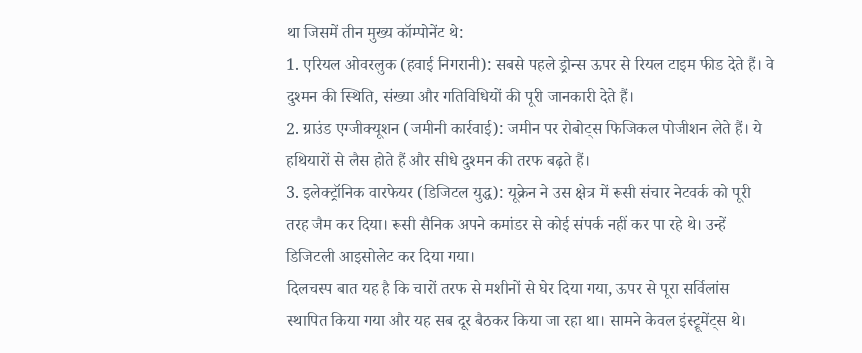था जिसमें तीन मुख्य कॉम्पोनेंट थे:
1. एरियल ओवरलुक (हवाई निगरानी): सबसे पहले ड्रोन्स ऊपर से रियल टाइम फीड देते हैं। वे दुश्मन की स्थिति, संख्या और गतिविधियों की पूरी जानकारी देते हैं।
2. ग्राउंड एग्जीक्यूशन (जमीनी कार्रवाई): जमीन पर रोबोट्स फिजिकल पोजीशन लेते हैं। ये हथियारों से लैस होते हैं और सीधे दुश्मन की तरफ बढ़ते हैं।
3. इलेक्ट्रॉनिक वारफेयर (डिजिटल युद्ध): यूक्रेन ने उस क्षेत्र में रूसी संचार नेटवर्क को पूरी तरह जैम कर दिया। रूसी सैनिक अपने कमांडर से कोई संपर्क नहीं कर पा रहे थे। उन्हें डिजिटली आइसोलेट कर दिया गया।
दिलचस्प बात यह है कि चारों तरफ से मशीनों से घेर दिया गया, ऊपर से पूरा सर्विलांस स्थापित किया गया और यह सब दूर बैठकर किया जा रहा था। सामने केवल इंस्ट्रूमेंट्स थे।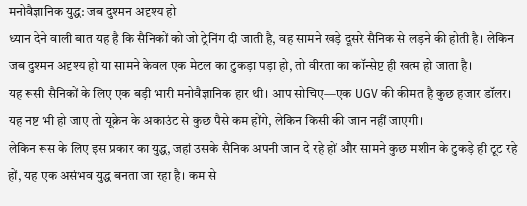मनोवैज्ञानिक युद्ध: जब दुश्मन अदृश्य हो
ध्यान देने वाली बात यह है कि सैनिकों को जो ट्रेनिंग दी जाती है, वह सामने खड़े दूसरे सैनिक से लड़ने की होती है। लेकिन जब दुश्मन अदृश्य हो या सामने केवल एक मेटल का टुकड़ा पड़ा हो, तो वीरता का कॉन्सेप्ट ही खत्म हो जाता है।
यह रूसी सैनिकों के लिए एक बड़ी भारी मनोवैज्ञानिक हार थी। आप सोचिए—एक UGV की कीमत है कुछ हजार डॉलर। यह नष्ट भी हो जाए तो यूक्रेन के अकाउंट से कुछ पैसे कम होंगे, लेकिन किसी की जान नहीं जाएगी।
लेकिन रूस के लिए इस प्रकार का युद्ध, जहां उसके सैनिक अपनी जान दे रहे हों और सामने कुछ मशीन के टुकड़े ही टूट रहे हों, यह एक असंभव युद्ध बनता जा रहा है। कम से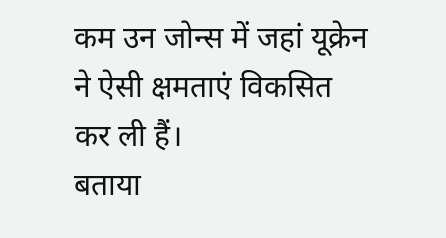कम उन जोन्स में जहां यूक्रेन ने ऐसी क्षमताएं विकसित कर ली हैं।
बताया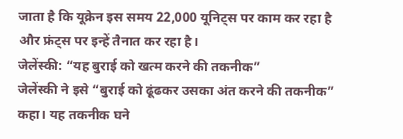जाता है कि यूक्रेन इस समय 22,000 यूनिट्स पर काम कर रहा है और फ्रंट्स पर इन्हें तैनात कर रहा है।
जेलेंस्की: “यह बुराई को खत्म करने की तकनीक”
जेलेंस्की ने इसे “बुराई को ढूंढकर उसका अंत करने की तकनीक” कहा। यह तकनीक घने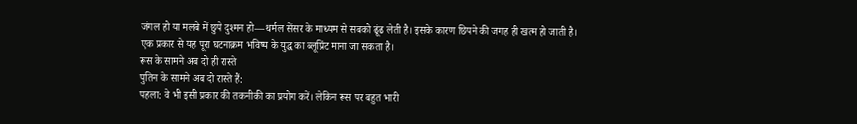जंगल हो या मलबे में छुपे दुश्मन हो—थर्मल सेंसर के माध्यम से सबको ढूंढ लेती है। इसके कारण छिपने की जगह ही खत्म हो जाती है।
एक प्रकार से यह पूरा घटनाक्रम भविष्य के युद्ध का ब्लूप्रिंट माना जा सकता है।
रूस के सामने अब दो ही रास्ते
पुतिन के सामने अब दो रास्ते हैं:
पहला: वे भी इसी प्रकार की तकनीकी का प्रयोग करें। लेकिन रूस पर बहुत भारी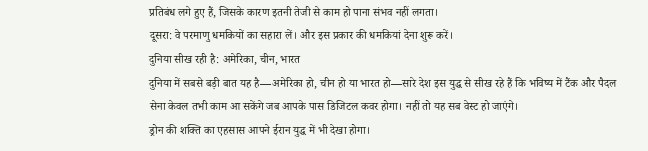प्रतिबंध लगे हुए हैं, जिसके कारण इतनी तेजी से काम हो पाना संभव नहीं लगता।
दूसरा: वे परमाणु धमकियों का सहारा लें। और इस प्रकार की धमकियां देना शुरू करें।
दुनिया सीख रही है: अमेरिका, चीन, भारत
दुनिया में सबसे बड़ी बात यह है—अमेरिका हो, चीन हो या भारत हो—सारे देश इस युद्ध से सीख रहे हैं कि भविष्य में टैंक और पैदल सेना केवल तभी काम आ सकेंगे जब आपके पास डिजिटल कवर होगा। नहीं तो यह सब वेस्ट हो जाएंगे।
ड्रोन की शक्ति का एहसास आपने ईरान युद्ध में भी देखा होगा।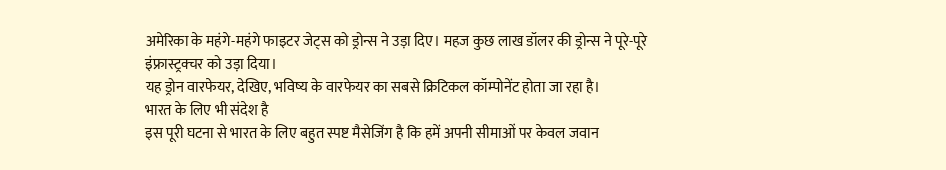अमेरिका के महंगे-महंगे फाइटर जेट्स को ड्रोन्स ने उड़ा दिए। महज कुछ लाख डॉलर की ड्रोन्स ने पूरे-पूरे इंफ्रास्ट्रक्चर को उड़ा दिया।
यह ड्रोन वारफेयर, देखिए, भविष्य के वारफेयर का सबसे क्रिटिकल कॉम्पोनेंट होता जा रहा है।
भारत के लिए भी संदेश है
इस पूरी घटना से भारत के लिए बहुत स्पष्ट मैसेजिंग है कि हमें अपनी सीमाओं पर केवल जवान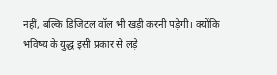नहीं, बल्कि डिजिटल वॉल भी खड़ी करनी पड़ेगी। क्योंकि भविष्य के युद्ध इसी प्रकार से लड़े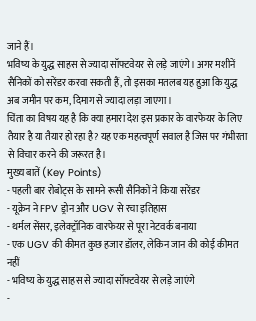जाने हैं।
भविष्य के युद्ध साहस से ज्यादा सॉफ्टवेयर से लड़े जाएंगे। अगर मशीनें सैनिकों को सरेंडर करवा सकती हैं, तो इसका मतलब यह हुआ कि युद्ध अब जमीन पर कम, दिमाग से ज्यादा लड़ा जाएगा।
चिंता का विषय यह है कि क्या हमारा देश इस प्रकार के वारफेयर के लिए तैयार है या तैयार हो रहा है? यह एक महत्वपूर्ण सवाल है जिस पर गंभीरता से विचार करने की जरूरत है।
मुख्य बातें (Key Points)
- पहली बार रोबोट्स के सामने रूसी सैनिकों ने किया सरेंडर
- यूक्रेन ने FPV ड्रोन और UGV से रचा इतिहास
- थर्मल सेंसर, इलेक्ट्रॉनिक वारफेयर से पूरा नेटवर्क बनाया
- एक UGV की कीमत कुछ हजार डॉलर, लेकिन जान की कोई कीमत नहीं
- भविष्य के युद्ध साहस से ज्यादा सॉफ्टवेयर से लड़े जाएंगे
-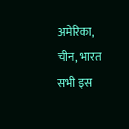अमेरिका, चीन, भारत सभी इस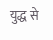युद्ध से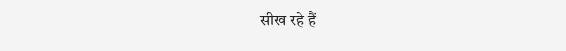सीख रहे हैं